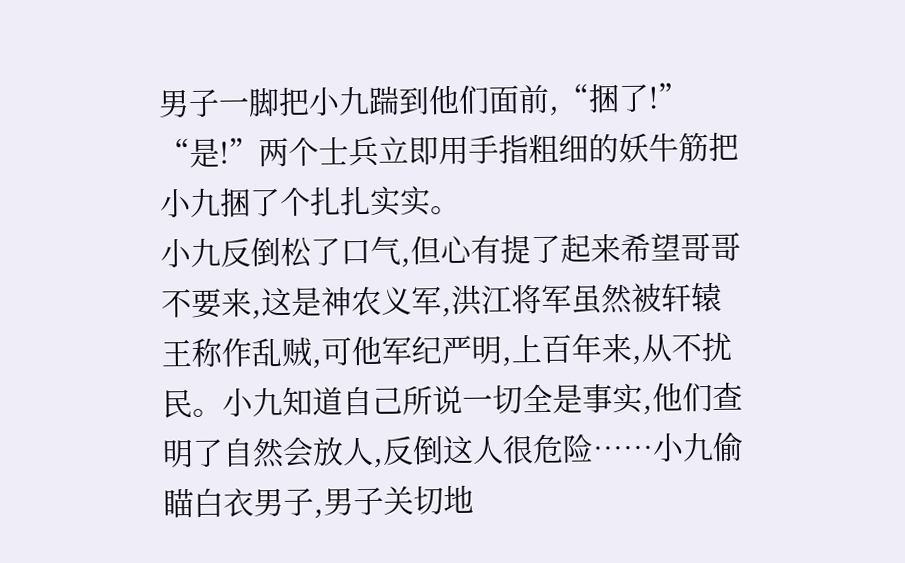男子一脚把小九踹到他们面前,“捆了!”
“是!”两个士兵立即用手指粗细的妖牛筋把小九捆了个扎扎实实。
小九反倒松了口气,但心有提了起来希望哥哥不要来,这是神农义军,洪江将军虽然被轩辕王称作乱贼,可他军纪严明,上百年来,从不扰民。小九知道自己所说一切全是事实,他们查明了自然会放人,反倒这人很危险……小九偷瞄白衣男子,男子关切地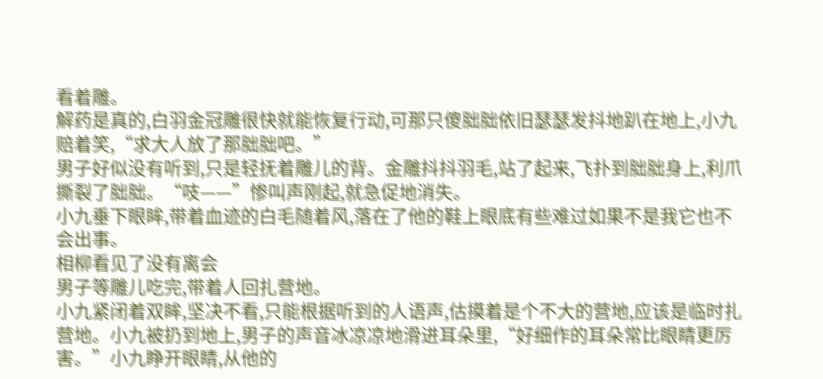看着雕。
解药是真的,白羽金冠雕很快就能恢复行动,可那只傻朏朏依旧瑟瑟发抖地趴在地上,小九赔着笑,“求大人放了那朏朏吧。”
男子好似没有听到,只是轻抚着雕儿的背。金雕抖抖羽毛,站了起来,飞扑到朏朏身上,利爪撕裂了朏朏。“吱——”惨叫声刚起,就急促地消失。
小九垂下眼眸,带着血迹的白毛随着风,落在了他的鞋上眼底有些难过如果不是我它也不会出事。
相柳看见了没有离会
男子等雕儿吃完,带着人回扎营地。
小九紧闭着双眸,坚决不看,只能根据听到的人语声,估摸着是个不大的营地,应该是临时扎营地。小九被扔到地上,男子的声音冰凉凉地滑进耳朵里,“好细作的耳朵常比眼睛更厉害。”小九睁开眼睛,从他的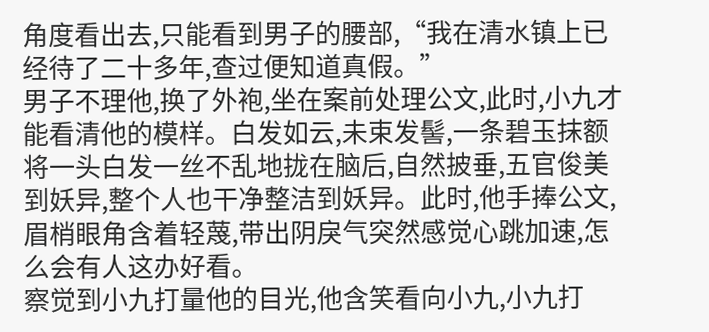角度看出去,只能看到男子的腰部,“我在清水镇上已经待了二十多年,查过便知道真假。”
男子不理他,换了外袍,坐在案前处理公文,此时,小九才能看清他的模样。白发如云,未束发髻,一条碧玉抹额将一头白发一丝不乱地拢在脑后,自然披垂,五官俊美到妖异,整个人也干净整洁到妖异。此时,他手捧公文,眉梢眼角含着轻蔑,带出阴戾气突然感觉心跳加速,怎么会有人这办好看。
察觉到小九打量他的目光,他含笑看向小九,小九打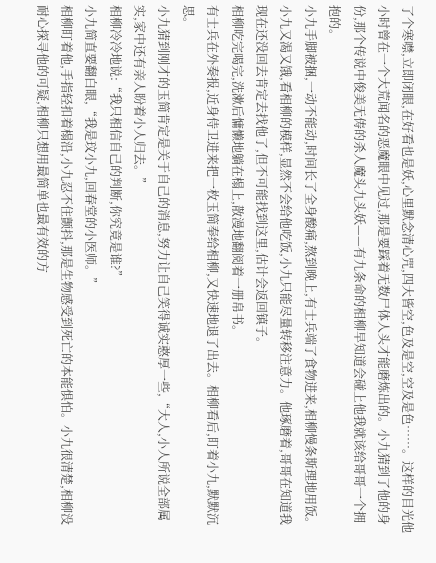了个寒噤,立即闭眼,在好看也是妖,心里默念清心咒,四大皆空,色及是空,空及是色……。这样的目光他小时曾在一个大荒闻名的恶魔眼中见过,那是要踩着无数尸体人头才能磨炼出的。小九猜到了他的身份,那个传说中俊美无俦的杀人魔头九头妖——有九条命的相柳早知道会碰上他我就该给哥哥一个拥抱的。
小九手脚被捆,一动不能动,时间长了全身酸痛,熬到晚上,有士兵端了食物进来,相柳慢条斯理地用饭。
小九又渴又饿,看相柳的模样,显然不会给他吃饭,小九只能尽量转移注意力。他琢磨着,哥哥在知道我现在还没回去肯定去找他了,但不可能找到这里,估计会返回镇子。
相柳吃完喝完,洗漱后慵懒地躺在榻上,散漫地翻阅着一册帛书。
有士兵在外奏报,近身侍卫进来把一枚玉简奉给相柳,又快速地退了出去。相柳看后,盯着小九,默默沉思。
小九猜到刚才的玉简肯定是关于自己的消息,努力让自己笑得诚实憨厚一些,“大人,小人所说全部属实,家中还有亲人盼着小人归去。”
相柳冷冷地说:“我只相信自己的判断,你究竟是谁?”
小九简直要翻白眼,“我是玟小九,回春堂的小医师。”
相柳盯着他,手指轻扣着榻沿,小九忍不住颤抖,那是生物感受到死亡的本能惧怕。小九很清楚,相柳没耐心探寻他的可疑,相柳只想用最简单也最有效的方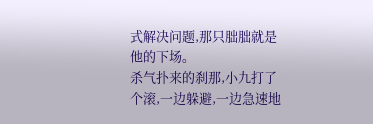式解决问题,那只朏朏就是他的下场。
杀气扑来的刹那,小九打了个滚,一边躲避,一边急速地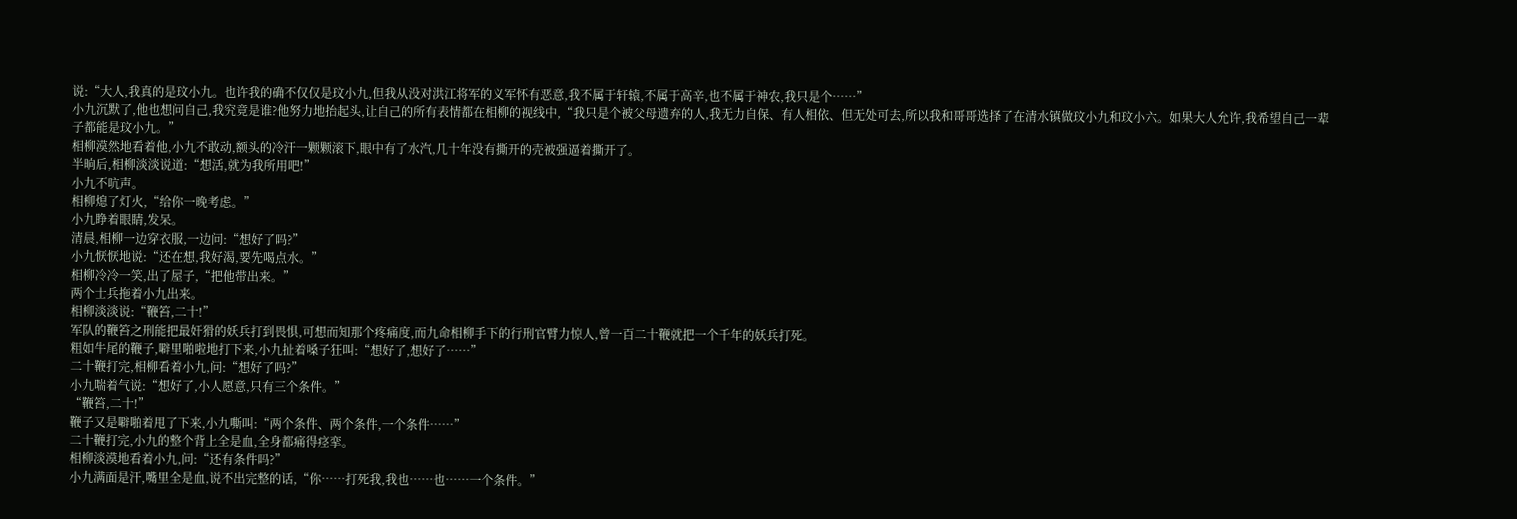说:“大人,我真的是玟小九。也许我的确不仅仅是玟小九,但我从没对洪江将军的义军怀有恶意,我不属于轩辕,不属于高辛,也不属于神农,我只是个……”
小九沉默了,他也想问自己,我究竟是谁?他努力地抬起头,让自己的所有表情都在相柳的视线中,“我只是个被父母遗弃的人,我无力自保、有人相依、但无处可去,所以我和哥哥选择了在清水镇做玟小九和玟小六。如果大人允许,我希望自己一辈子都能是玟小九。”
相柳漠然地看着他,小九不敢动,额头的冷汗一颗颗滚下,眼中有了水汽,几十年没有撕开的壳被强逼着撕开了。
半晌后,相柳淡淡说道:“想活,就为我所用吧!”
小九不吭声。
相柳熄了灯火,“给你一晚考虑。”
小九睁着眼睛,发呆。
清晨,相柳一边穿衣服,一边问:“想好了吗?”
小九恹恹地说:“还在想,我好渴,要先喝点水。”
相柳冷冷一笑,出了屋子,“把他带出来。”
两个士兵拖着小九出来。
相柳淡淡说:“鞭笞,二十!”
军队的鞭笞之刑能把最奸猾的妖兵打到畏惧,可想而知那个疼痛度,而九命相柳手下的行刑官臂力惊人,曾一百二十鞭就把一个千年的妖兵打死。
粗如牛尾的鞭子,噼里啪啦地打下来,小九扯着嗓子狂叫:“想好了,想好了……”
二十鞭打完,相柳看着小九,问:“想好了吗?”
小九喘着气说:“想好了,小人愿意,只有三个条件。”
“鞭笞,二十!”
鞭子又是噼啪着甩了下来,小九嘶叫:“两个条件、两个条件,一个条件……”
二十鞭打完,小九的整个背上全是血,全身都痛得痉挛。
相柳淡漠地看着小九,问:“还有条件吗?”
小九满面是汗,嘴里全是血,说不出完整的话,“你……打死我,我也……也……一个条件。”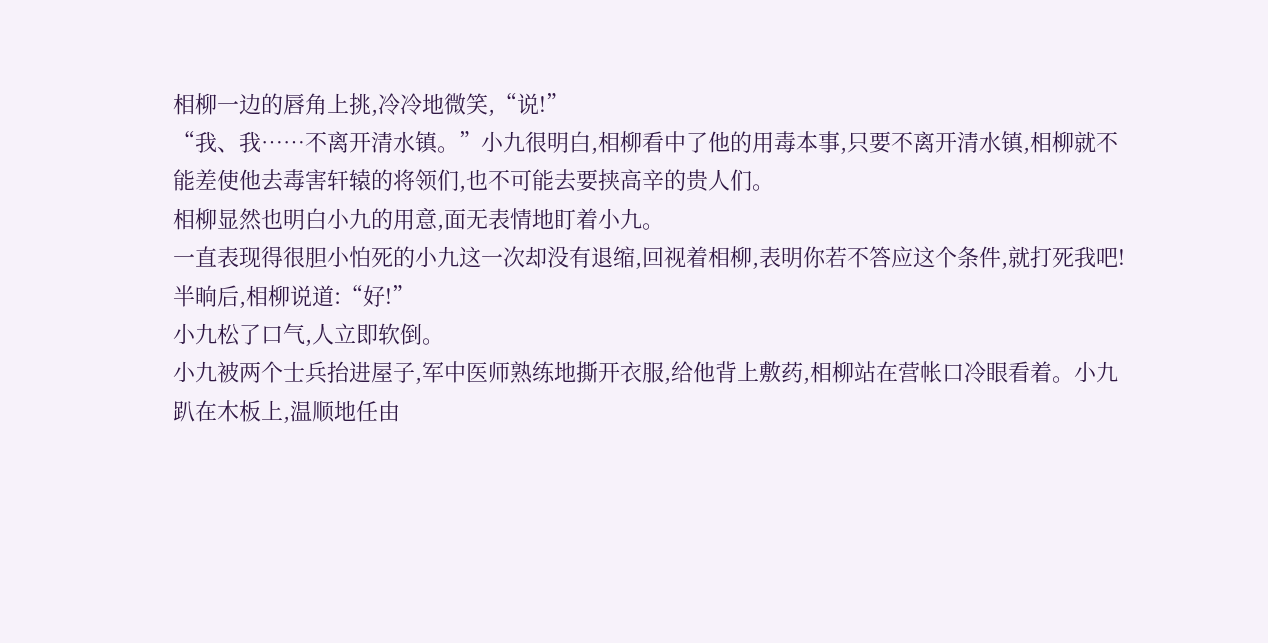相柳一边的唇角上挑,冷冷地微笑,“说!”
“我、我……不离开清水镇。”小九很明白,相柳看中了他的用毒本事,只要不离开清水镇,相柳就不能差使他去毒害轩辕的将领们,也不可能去要挟高辛的贵人们。
相柳显然也明白小九的用意,面无表情地盯着小九。
一直表现得很胆小怕死的小九这一次却没有退缩,回视着相柳,表明你若不答应这个条件,就打死我吧!
半晌后,相柳说道:“好!”
小九松了口气,人立即软倒。
小九被两个士兵抬进屋子,军中医师熟练地撕开衣服,给他背上敷药,相柳站在营帐口冷眼看着。小九趴在木板上,温顺地任由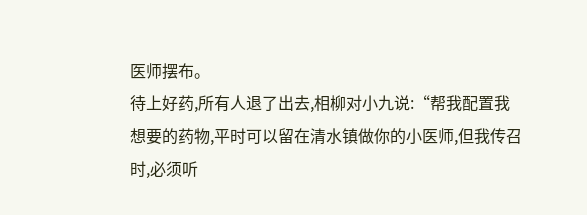医师摆布。
待上好药,所有人退了出去,相柳对小九说:“帮我配置我想要的药物,平时可以留在清水镇做你的小医师,但我传召时,必须听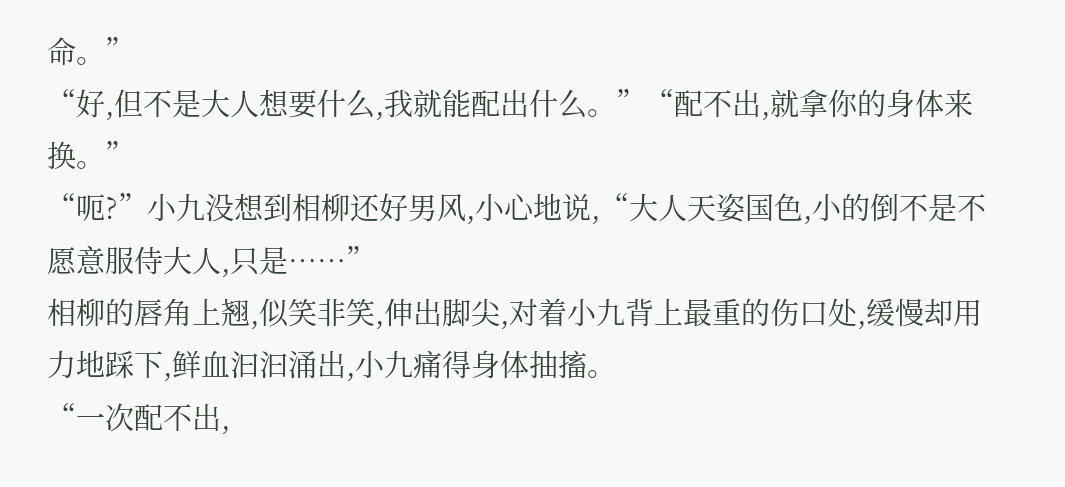命。”
“好,但不是大人想要什么,我就能配出什么。”“配不出,就拿你的身体来换。”
“呃?”小九没想到相柳还好男风,小心地说,“大人天姿国色,小的倒不是不愿意服侍大人,只是……”
相柳的唇角上翘,似笑非笑,伸出脚尖,对着小九背上最重的伤口处,缓慢却用力地踩下,鲜血汩汩涌出,小九痛得身体抽搐。
“一次配不出,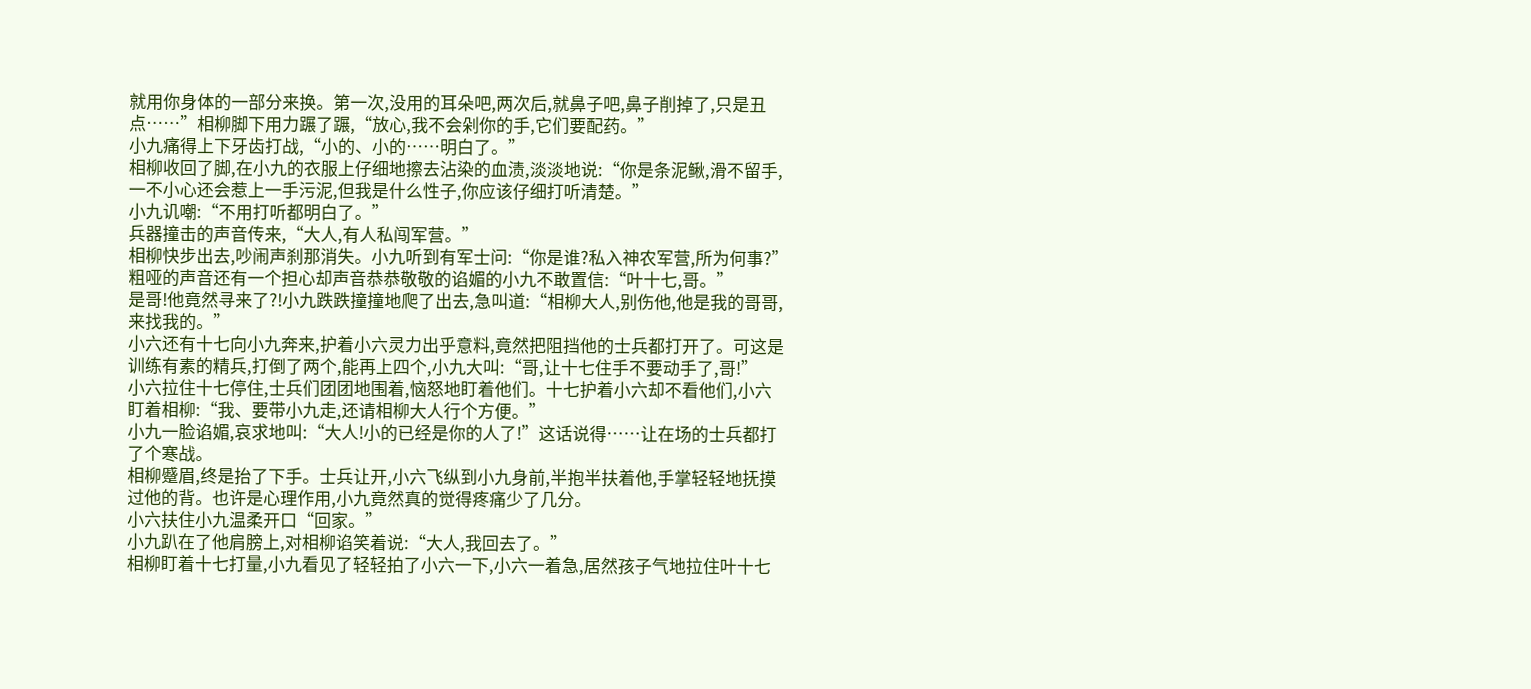就用你身体的一部分来换。第一次,没用的耳朵吧,两次后,就鼻子吧,鼻子削掉了,只是丑点……”相柳脚下用力蹍了蹍,“放心,我不会剁你的手,它们要配药。”
小九痛得上下牙齿打战,“小的、小的……明白了。”
相柳收回了脚,在小九的衣服上仔细地擦去沾染的血渍,淡淡地说:“你是条泥鳅,滑不留手,一不小心还会惹上一手污泥,但我是什么性子,你应该仔细打听清楚。”
小九讥嘲:“不用打听都明白了。”
兵器撞击的声音传来,“大人,有人私闯军营。”
相柳快步出去,吵闹声刹那消失。小九听到有军士问:“你是谁?私入神农军营,所为何事?”
粗哑的声音还有一个担心却声音恭恭敬敬的谄媚的小九不敢置信:“叶十七,哥。”
是哥!他竟然寻来了?!小九跌跌撞撞地爬了出去,急叫道:“相柳大人,别伤他,他是我的哥哥,来找我的。”
小六还有十七向小九奔来,护着小六灵力出乎意料,竟然把阻挡他的士兵都打开了。可这是训练有素的精兵,打倒了两个,能再上四个,小九大叫:“哥,让十七住手不要动手了,哥!”
小六拉住十七停住,士兵们团团地围着,恼怒地盯着他们。十七护着小六却不看他们,小六盯着相柳:“我、要带小九走,还请相柳大人行个方便。”
小九一脸谄媚,哀求地叫:“大人!小的已经是你的人了!”这话说得……让在场的士兵都打了个寒战。
相柳蹙眉,终是抬了下手。士兵让开,小六飞纵到小九身前,半抱半扶着他,手掌轻轻地抚摸过他的背。也许是心理作用,小九竟然真的觉得疼痛少了几分。
小六扶住小九温柔开口“回家。”
小九趴在了他肩膀上,对相柳谄笑着说:“大人,我回去了。”
相柳盯着十七打量,小九看见了轻轻拍了小六一下,小六一着急,居然孩子气地拉住叶十七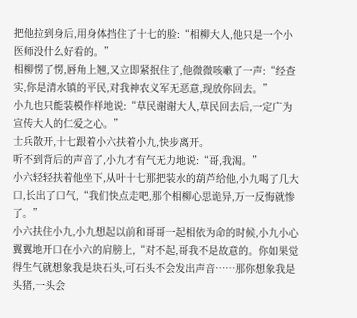把他拉到身后,用身体挡住了十七的脸:“相柳大人,他只是一个小医师没什么好看的。”
相柳愣了愣,唇角上翘,又立即紧抿住了,他微微咳嗽了一声:“经查实,你是清水镇的平民,对我神农义军无恶意,现放你回去。”
小九也只能装模作样地说:“草民谢谢大人,草民回去后,一定广为宣传大人的仁爱之心。”
士兵散开,十七跟着小六扶着小九,快步离开。
听不到背后的声音了,小九才有气无力地说:“哥,我渴。”
小六轻轻扶着他坐下,从叶十七那把装水的葫芦给他,小九喝了几大口,长出了口气,“我们快点走吧,那个相柳心思诡异,万一反悔就惨了。”
小六扶住小九,小九想起以前和哥哥一起相依为命的时候,小九小心翼翼地开口在小六的肩膀上,“对不起,哥我不是故意的。你如果觉得生气就想象我是块石头,可石头不会发出声音……那你想象我是头猪,一头会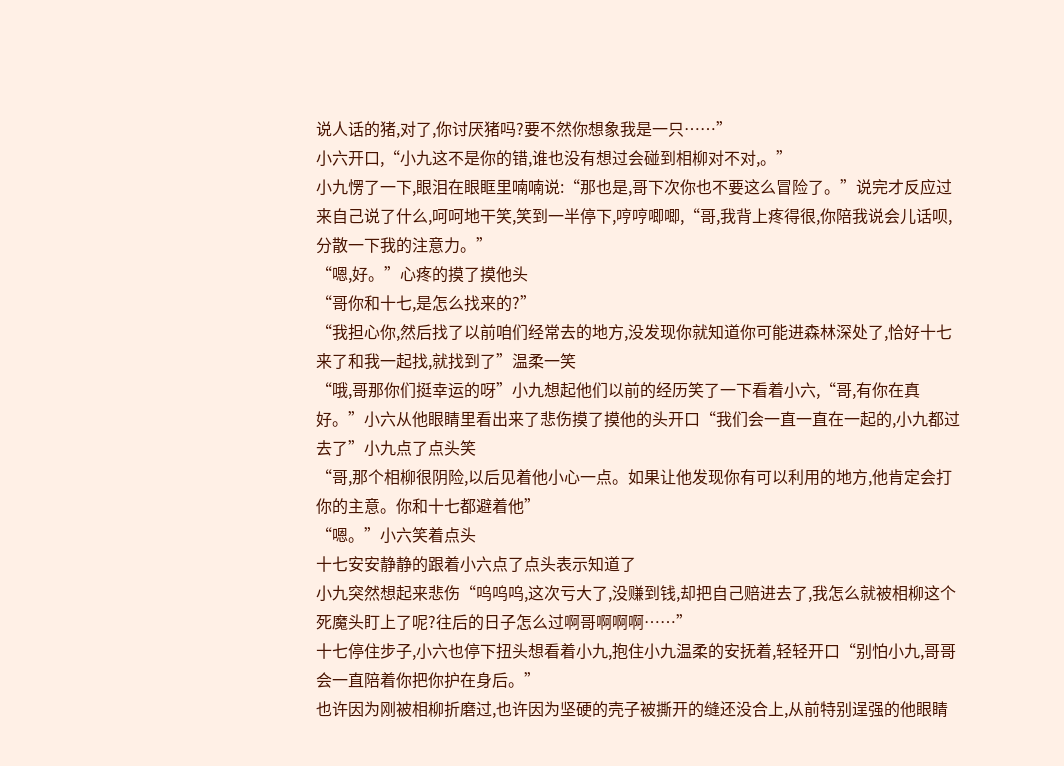说人话的猪,对了,你讨厌猪吗?要不然你想象我是一只……”
小六开口,“小九这不是你的错,谁也没有想过会碰到相柳对不对,。”
小九愣了一下,眼泪在眼眶里喃喃说:“那也是,哥下次你也不要这么冒险了。”说完才反应过来自己说了什么,呵呵地干笑,笑到一半停下,哼哼唧唧,“哥,我背上疼得很,你陪我说会儿话呗,分散一下我的注意力。”
“嗯,好。”心疼的摸了摸他头
“哥你和十七,是怎么找来的?”
“我担心你,然后找了以前咱们经常去的地方,没发现你就知道你可能进森林深处了,恰好十七来了和我一起找,就找到了”温柔一笑
“哦,哥那你们挺幸运的呀”小九想起他们以前的经历笑了一下看着小六,“哥,有你在真好。”小六从他眼睛里看出来了悲伤摸了摸他的头开口“我们会一直一直在一起的,小九都过去了”小九点了点头笑
“哥,那个相柳很阴险,以后见着他小心一点。如果让他发现你有可以利用的地方,他肯定会打你的主意。你和十七都避着他”
“嗯。”小六笑着点头
十七安安静静的跟着小六点了点头表示知道了
小九突然想起来悲伤“呜呜呜,这次亏大了,没赚到钱,却把自己赔进去了,我怎么就被相柳这个死魔头盯上了呢?往后的日子怎么过啊哥啊啊啊……”
十七停住步子,小六也停下扭头想看着小九,抱住小九温柔的安抚着,轻轻开口“别怕小九,哥哥会一直陪着你把你护在身后。”
也许因为刚被相柳折磨过,也许因为坚硬的壳子被撕开的缝还没合上,从前特别逞强的他眼睛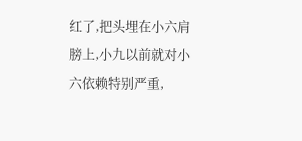红了,把头埋在小六肩膀上,小九以前就对小六依赖特别严重,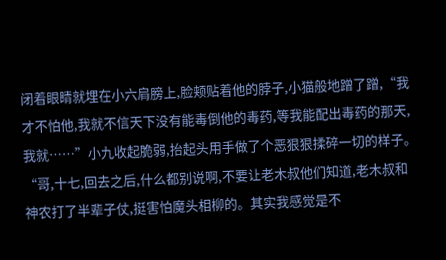闭着眼睛就埋在小六肩膀上,脸颊贴着他的脖子,小猫般地蹭了蹭,“我才不怕他,我就不信天下没有能毒倒他的毒药,等我能配出毒药的那天,我就……”小九收起脆弱,抬起头用手做了个恶狠狠揉碎一切的样子。
“哥,十七,回去之后,什么都别说啊,不要让老木叔他们知道,老木叔和神农打了半辈子仗,挺害怕魔头相柳的。其实我感觉是不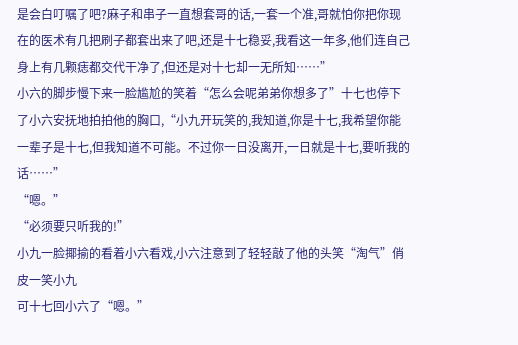是会白叮嘱了吧?麻子和串子一直想套哥的话,一套一个准,哥就怕你把你现在的医术有几把刷子都套出来了吧,还是十七稳妥,我看这一年多,他们连自己身上有几颗痣都交代干净了,但还是对十七却一无所知……”
小六的脚步慢下来一脸尴尬的笑着“怎么会呢弟弟你想多了”十七也停下了小六安抚地拍拍他的胸口,“小九开玩笑的,我知道,你是十七,我希望你能一辈子是十七,但我知道不可能。不过你一日没离开,一日就是十七,要听我的话……”
“嗯。”
“必须要只听我的!”
小九一脸揶揄的看着小六看戏,小六注意到了轻轻敲了他的头笑“淘气”俏皮一笑小九
可十七回小六了“嗯。”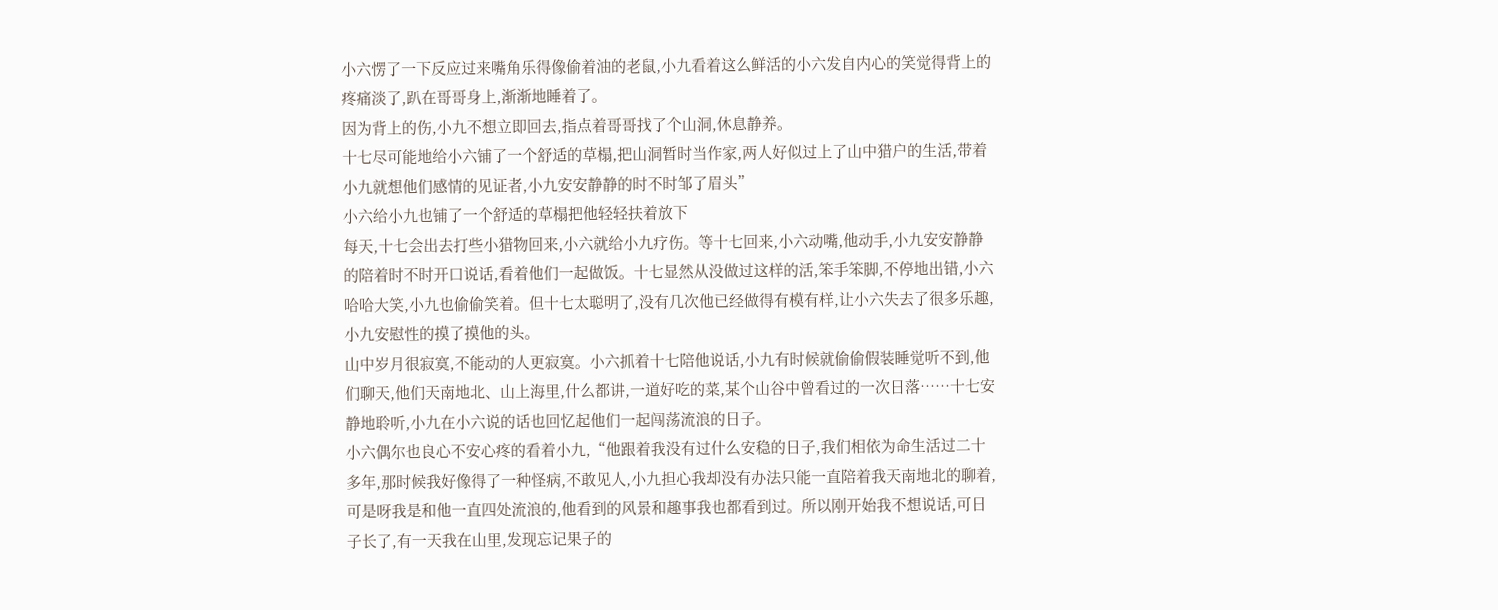小六愣了一下反应过来嘴角乐得像偷着油的老鼠,小九看着这么鲜活的小六发自内心的笑觉得背上的疼痛淡了,趴在哥哥身上,渐渐地睡着了。
因为背上的伤,小九不想立即回去,指点着哥哥找了个山洞,休息静养。
十七尽可能地给小六铺了一个舒适的草榻,把山洞暂时当作家,两人好似过上了山中猎户的生活,带着小九就想他们感情的见证者,小九安安静静的时不时邹了眉头”
小六给小九也铺了一个舒适的草榻把他轻轻扶着放下
每天,十七会出去打些小猎物回来,小六就给小九疗伤。等十七回来,小六动嘴,他动手,小九安安静静的陪着时不时开口说话,看着他们一起做饭。十七显然从没做过这样的活,笨手笨脚,不停地出错,小六哈哈大笑,小九也偷偷笑着。但十七太聪明了,没有几次他已经做得有模有样,让小六失去了很多乐趣,小九安慰性的摸了摸他的头。
山中岁月很寂寞,不能动的人更寂寞。小六抓着十七陪他说话,小九有时候就偷偷假装睡觉听不到,他们聊天,他们天南地北、山上海里,什么都讲,一道好吃的菜,某个山谷中曾看过的一次日落……十七安静地聆听,小九在小六说的话也回忆起他们一起闯荡流浪的日子。
小六偶尔也良心不安心疼的看着小九,“他跟着我没有过什么安稳的日子,我们相依为命生活过二十多年,那时候我好像得了一种怪病,不敢见人,小九担心我却没有办法只能一直陪着我天南地北的聊着,可是呀我是和他一直四处流浪的,他看到的风景和趣事我也都看到过。所以刚开始我不想说话,可日子长了,有一天我在山里,发现忘记果子的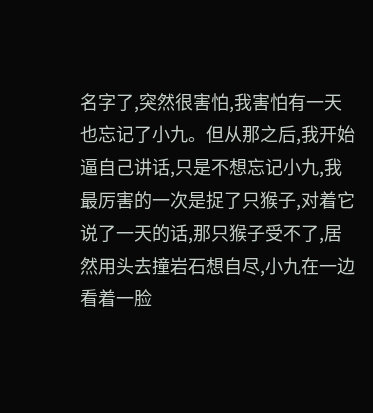名字了,突然很害怕,我害怕有一天也忘记了小九。但从那之后,我开始逼自己讲话,只是不想忘记小九,我最厉害的一次是捉了只猴子,对着它说了一天的话,那只猴子受不了,居然用头去撞岩石想自尽,小九在一边看着一脸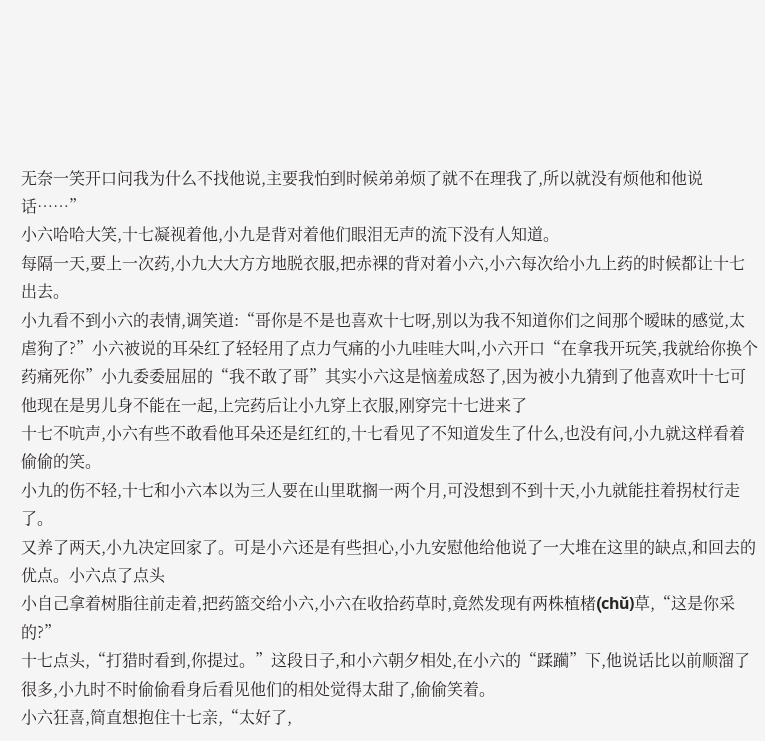无奈一笑开口问我为什么不找他说,主要我怕到时候弟弟烦了就不在理我了,所以就没有烦他和他说话……”
小六哈哈大笑,十七凝视着他,小九是背对着他们眼泪无声的流下没有人知道。
每隔一天,要上一次药,小九大大方方地脱衣服,把赤裸的背对着小六,小六每次给小九上药的时候都让十七出去。
小九看不到小六的表情,调笑道:“哥你是不是也喜欢十七呀,别以为我不知道你们之间那个暧昧的感觉,太虐狗了?”小六被说的耳朵红了轻轻用了点力气痛的小九哇哇大叫,小六开口“在拿我开玩笑,我就给你换个药痛死你”小九委委屈屈的“我不敢了哥”其实小六这是恼羞成怒了,因为被小九猜到了他喜欢叶十七可他现在是男儿身不能在一起,上完药后让小九穿上衣服,刚穿完十七进来了
十七不吭声,小六有些不敢看他耳朵还是红红的,十七看见了不知道发生了什么,也没有问,小九就这样看着偷偷的笑。
小九的伤不轻,十七和小六本以为三人要在山里耽搁一两个月,可没想到不到十天,小九就能拄着拐杖行走了。
又养了两天,小九决定回家了。可是小六还是有些担心,小九安慰他给他说了一大堆在这里的缺点,和回去的优点。小六点了点头
小自己拿着树脂往前走着,把药篮交给小六,小六在收拾药草时,竟然发现有两株植楮(chǔ)草,“这是你采的?”
十七点头,“打猎时看到,你提过。”这段日子,和小六朝夕相处,在小六的“蹂躏”下,他说话比以前顺溜了很多,小九时不时偷偷看身后看见他们的相处觉得太甜了,偷偷笑着。
小六狂喜,简直想抱住十七亲,“太好了,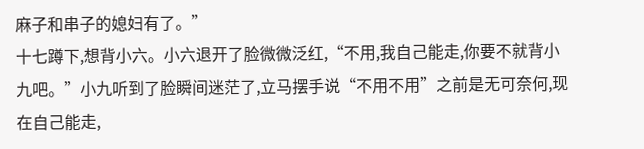麻子和串子的媳妇有了。”
十七蹲下,想背小六。小六退开了脸微微泛红,“不用,我自己能走,你要不就背小九吧。”小九听到了脸瞬间迷茫了,立马摆手说“不用不用”之前是无可奈何,现在自己能走,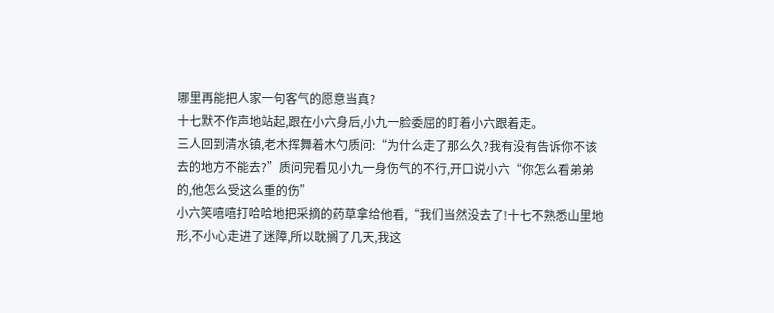哪里再能把人家一句客气的愿意当真?
十七默不作声地站起,跟在小六身后,小九一脸委屈的盯着小六跟着走。
三人回到清水镇,老木挥舞着木勺质问:“为什么走了那么久?我有没有告诉你不该去的地方不能去?”质问完看见小九一身伤气的不行,开口说小六“你怎么看弟弟的,他怎么受这么重的伤”
小六笑嘻嘻打哈哈地把采摘的药草拿给他看,“我们当然没去了!十七不熟悉山里地形,不小心走进了迷障,所以耽搁了几天,我这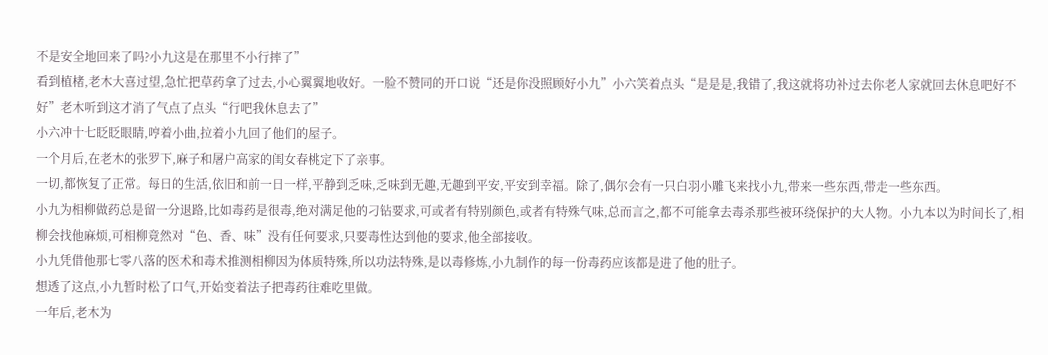不是安全地回来了吗?小九这是在那里不小行摔了”
看到植楮,老木大喜过望,急忙把草药拿了过去,小心翼翼地收好。一脸不赞同的开口说“还是你没照顾好小九”小六笑着点头“是是是,我错了,我这就将功补过去你老人家就回去休息吧好不好”老木听到这才消了气点了点头“行吧我休息去了”
小六冲十七眨眨眼睛,哼着小曲,拉着小九回了他们的屋子。
一个月后,在老木的张罗下,麻子和屠户高家的闺女春桃定下了亲事。
一切,都恢复了正常。每日的生活,依旧和前一日一样,平静到乏味,乏味到无趣,无趣到平安,平安到幸福。除了,偶尔会有一只白羽小雕飞来找小九,带来一些东西,带走一些东西。
小九为相柳做药总是留一分退路,比如毒药是很毒,绝对满足他的刁钻要求,可或者有特别颜色,或者有特殊气味,总而言之,都不可能拿去毒杀那些被环绕保护的大人物。小九本以为时间长了,相柳会找他麻烦,可相柳竟然对“色、香、味”没有任何要求,只要毒性达到他的要求,他全部接收。
小九凭借他那七零八落的医术和毒术推测相柳因为体质特殊,所以功法特殊,是以毒修炼,小九制作的每一份毒药应该都是进了他的肚子。
想透了这点,小九暂时松了口气,开始变着法子把毒药往难吃里做。
一年后,老木为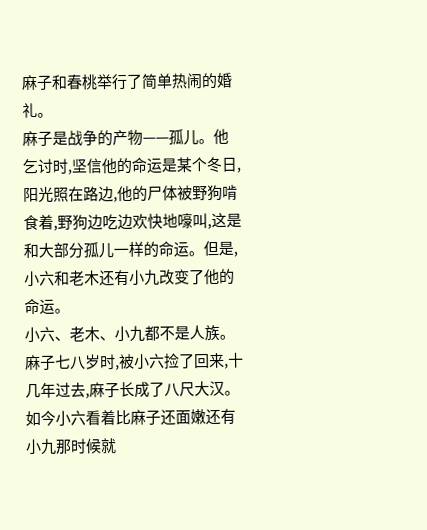麻子和春桃举行了简单热闹的婚礼。
麻子是战争的产物——孤儿。他乞讨时,坚信他的命运是某个冬日,阳光照在路边,他的尸体被野狗啃食着,野狗边吃边欢快地嚎叫,这是和大部分孤儿一样的命运。但是,小六和老木还有小九改变了他的命运。
小六、老木、小九都不是人族。麻子七八岁时,被小六捡了回来,十几年过去,麻子长成了八尺大汉。如今小六看着比麻子还面嫩还有小九那时候就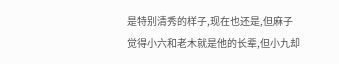是特别清秀的样子,现在也还是,但麻子觉得小六和老木就是他的长辈,但小九却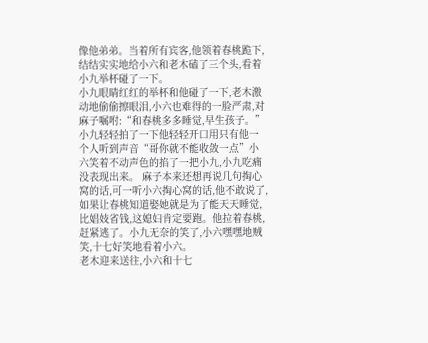像他弟弟。当着所有宾客,他领着春桃跪下,结结实实地给小六和老木磕了三个头,看着小九举杯碰了一下。
小九眼睛红红的举杯和他碰了一下,老木激动地偷偷擦眼泪,小六也难得的一脸严肃,对麻子嘱咐:“和春桃多多睡觉,早生孩子。”小九轻轻拍了一下他轻轻开口用只有他一个人听到声音“哥你就不能收敛一点”小六笑着不动声色的掐了一把小九,小九吃痛没表现出来。 麻子本来还想再说几句掏心窝的话,可一听小六掏心窝的话,他不敢说了,如果让春桃知道娶她就是为了能天天睡觉,比娼妓省钱,这媳妇肯定要跑。他拉着春桃,赶紧逃了。小九无奈的笑了,小六嘿嘿地贼笑,十七好笑地看着小六。
老木迎来送往,小六和十七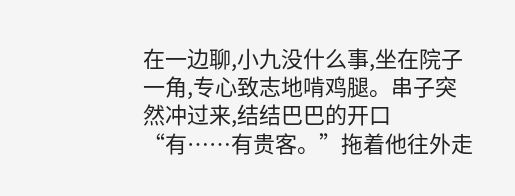在一边聊,小九没什么事,坐在院子一角,专心致志地啃鸡腿。串子突然冲过来,结结巴巴的开口“有……有贵客。”拖着他往外走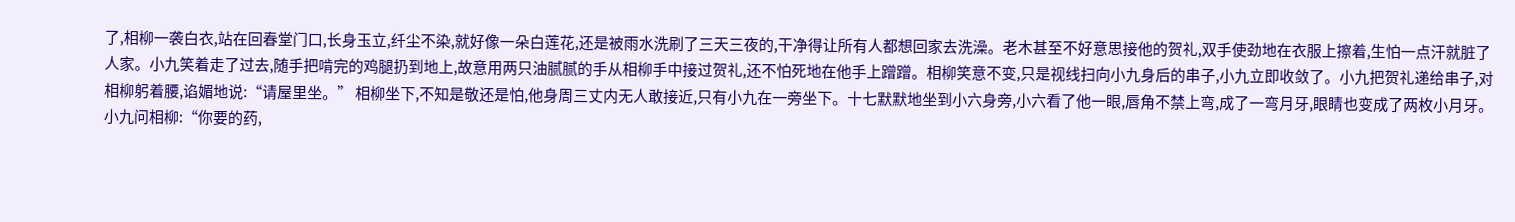了,相柳一袭白衣,站在回春堂门口,长身玉立,纤尘不染,就好像一朵白莲花,还是被雨水洗刷了三天三夜的,干净得让所有人都想回家去洗澡。老木甚至不好意思接他的贺礼,双手使劲地在衣服上擦着,生怕一点汗就脏了人家。小九笑着走了过去,随手把啃完的鸡腿扔到地上,故意用两只油腻腻的手从相柳手中接过贺礼,还不怕死地在他手上蹭蹭。相柳笑意不变,只是视线扫向小九身后的串子,小九立即收敛了。小九把贺礼递给串子,对相柳躬着腰,谄媚地说:“请屋里坐。” 相柳坐下,不知是敬还是怕,他身周三丈内无人敢接近,只有小九在一旁坐下。十七默默地坐到小六身旁,小六看了他一眼,唇角不禁上弯,成了一弯月牙,眼睛也变成了两枚小月牙。小九问相柳:“你要的药,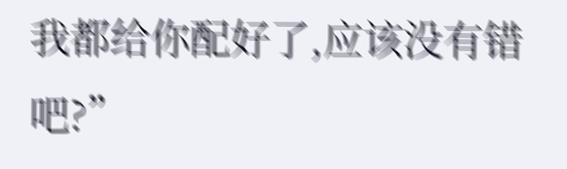我都给你配好了,应该没有错吧?”